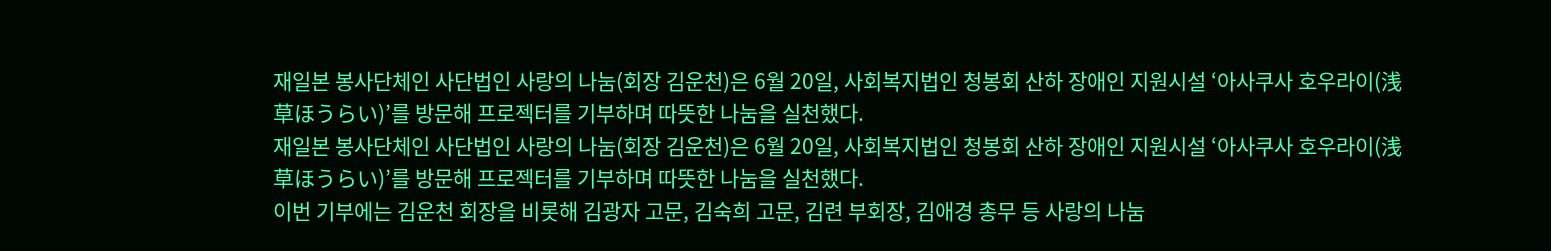재일본 봉사단체인 사단법인 사랑의 나눔(회장 김운천)은 6월 20일, 사회복지법인 청봉회 산하 장애인 지원시설 ‘아사쿠사 호우라이(浅草ほうらい)’를 방문해 프로젝터를 기부하며 따뜻한 나눔을 실천했다.
재일본 봉사단체인 사단법인 사랑의 나눔(회장 김운천)은 6월 20일, 사회복지법인 청봉회 산하 장애인 지원시설 ‘아사쿠사 호우라이(浅草ほうらい)’를 방문해 프로젝터를 기부하며 따뜻한 나눔을 실천했다.
이번 기부에는 김운천 회장을 비롯해 김광자 고문, 김숙희 고문, 김련 부회장, 김애경 총무 등 사랑의 나눔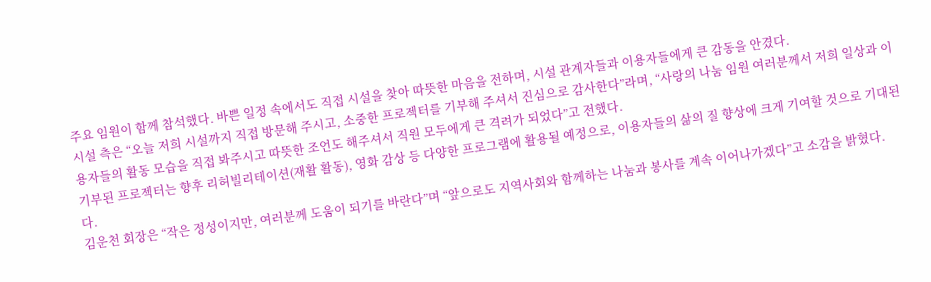주요 임원이 함께 참석했다. 바쁜 일정 속에서도 직접 시설을 찾아 따뜻한 마음을 전하며, 시설 관계자들과 이용자들에게 큰 감동을 안겼다.
시설 측은 “오늘 저희 시설까지 직접 방문해 주시고, 소중한 프로젝터를 기부해 주셔서 진심으로 감사한다”라며, “사랑의 나눔 임원 여러분께서 저희 일상과 이용자들의 활동 모습을 직접 봐주시고 따뜻한 조언도 해주셔서 직원 모두에게 큰 격려가 되었다”고 전했다.
기부된 프로젝터는 향후 리허빌리테이션(재활 활동), 영화 감상 등 다양한 프로그램에 활용될 예정으로, 이용자들의 삶의 질 향상에 크게 기여할 것으로 기대된다.
김운천 회장은 “작은 정성이지만, 여러분께 도움이 되기를 바란다”며 “앞으로도 지역사회와 함께하는 나눔과 봉사를 계속 이어나가겠다”고 소감을 밝혔다.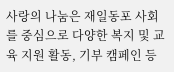사랑의 나눔은 재일동포 사회를 중심으로 다양한 복지 및 교육 지원 활동, 기부 캠페인 등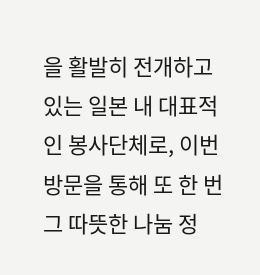을 활발히 전개하고 있는 일본 내 대표적인 봉사단체로, 이번 방문을 통해 또 한 번 그 따뜻한 나눔 정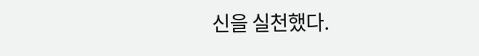신을 실천했다.